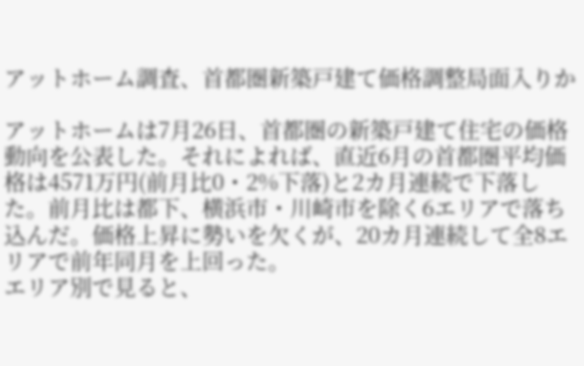アットホーム調査、首都圏新築戸建て価格調整局面入りか

アットホームは7月26日、首都圏の新築戸建て住宅の価格動向を公表した。それによれば、直近6月の首都圏平均価格は4571万円(前月比0・2%下落)と2カ月連続で下落した。前月比は都下、横浜市・川崎市を除く6エリアで落ち込んだ。価格上昇に勢いを欠くが、20カ月連続して全8エリアで前年同月を上回った。
エリア別で見ると、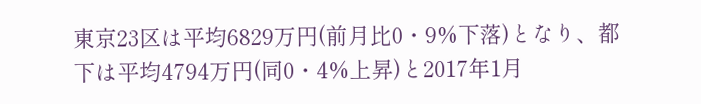東京23区は平均6829万円(前月比0・9%下落)となり、都下は平均4794万円(同0・4%上昇)と2017年1月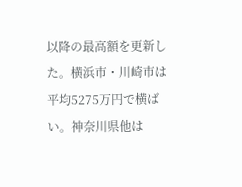以降の最高額を更新した。横浜市・川崎市は平均5275万円で横ばい。神奈川県他は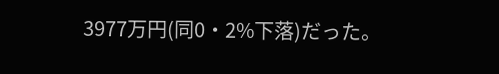3977万円(同0・2%下落)だった。